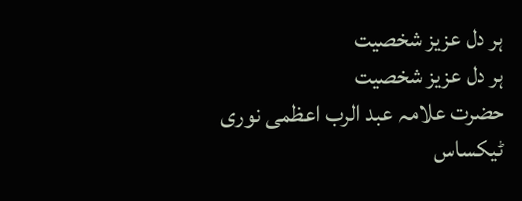ہر دل عزیز شخصیت
ہر دل عزیز شخصیت
حضرت علامہ عبد الرب اعظمی نوری
ٹیکساس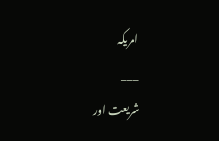امریکہ
___
شریعت اور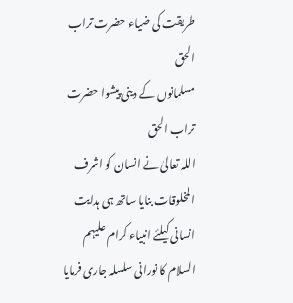طریقت کی ضیاء حضرت تراب الحق
مسلمانوں کے دینی پیشوا حضرت تراب الحق
اللہ تعالیٰ نے انسان کو اشرف المخلوقات بنایا ساتھ ہی ہدایت انسانی کیلئے انبیاء کرام علیہم السلام کا نورانی سلسلہ جاری فرمایا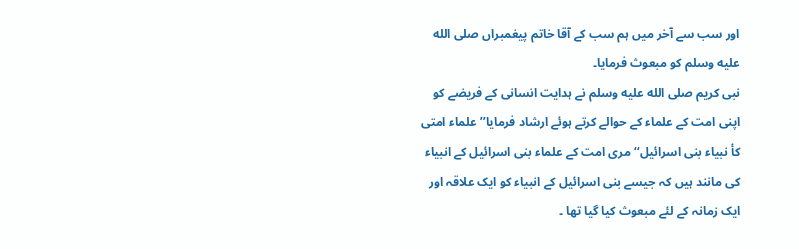اور سب سے آخر میں ہم سب کے آقا خاتم پیغمبراں صلى الله عليه وسلم کو مبعوث فرمایا۔
نبی کریم صلى الله عليه وسلم نے ہدایت انسانی کے فریضے کو اپنی امت کے علماء کے حوالے کرتے ہوئے ارشاد فرمایا’’علماء امتی کأ نبیاء بنی اسرائیل‘‘مری امت کے علماء بنی اسرائیل کے انبیاء کی مانند ہیں کہ جیسے بنی اسرائیل کے انبیاء کو ایک علاقہ اور ایک زمانہ کے لئے مبعوث کیا گیا تھا ۔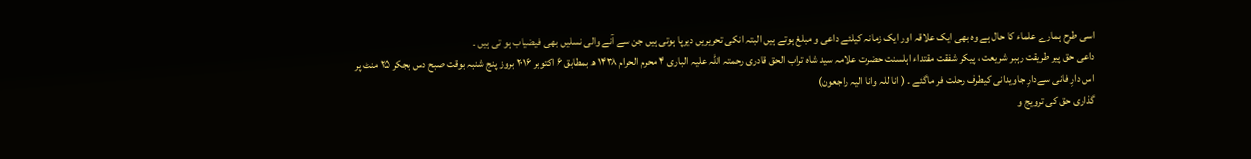اسی طرح ہمارے علماء کا حال ہے وہ بھی ایک علاقہ اور ایک زمانہ کیلئے داعی و مبلغ ہوتے ہیں البتہ انکی تحریریں دیرپا ہوتی ہیں جن سے آنے والی نسلیں بھی فیضیاب ہو تی ہیں ۔
داعی حق پیر طریقت رہبر شریعت ، پیکر شفقت مقتداء اہلسنت حضرت علامہ سید شاہ تراب الحق قادری رحمتہ اللہ علیہ الباری ۴ محرم الحرام ۱۴۳۸ ھ بمطابق ۶ اکتوبر ۲۰۱۶ بروز پنج شنبہ بوقت صبح دس بجکر ۲۵ منٹ پر اس دارِ فانی سےدارِ جاویدانی کیطرف رحلت فر ماگئے ۔ ( انا للہ وانا الیہ راجعون)
گذاری حق کی ترویج و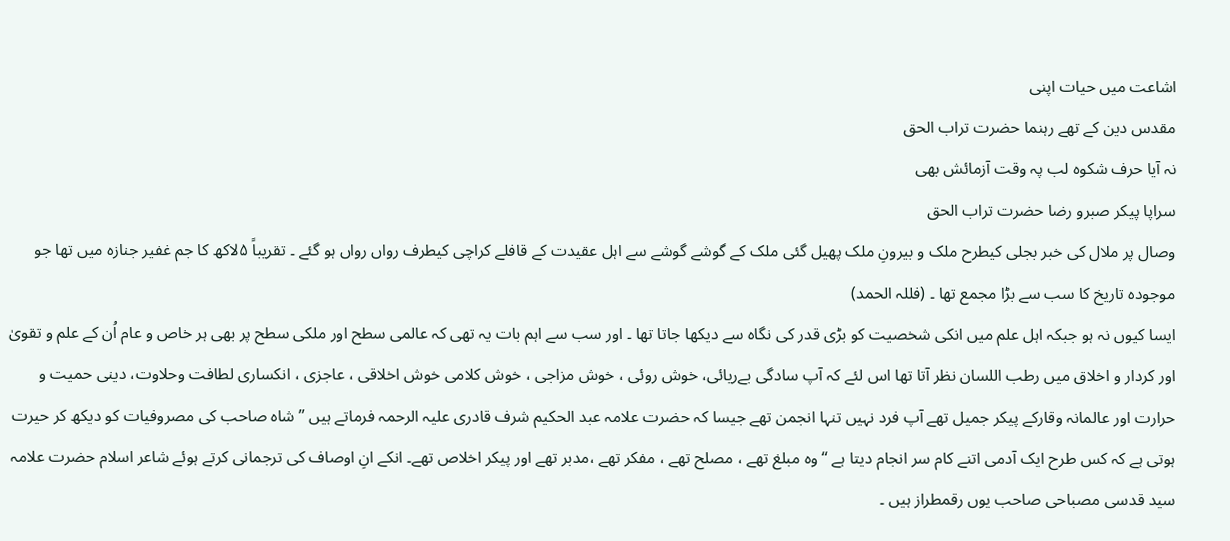اشاعت میں حیات اپنی
مقدس دین کے تھے رہنما حضرت تراب الحق
نہ آیا حرف شکوہ لب پہ وقت آزمائش بھی
سراپا پیکر صبرو رضا حضرت تراب الحق
وصال پر ملال کی خبر بجلی کیطرح ملک و بیرونِ ملک پھیل گئی ملک کے گوشے گوشے سے اہل عقیدت کے قافلے کراچی کیطرف رواں رواں ہو گئے ۔ تقریباً ۵لاکھ کا جم غفیر جنازہ میں تھا جو موجودہ تاریخ کا سب سے بڑا مجمع تھا ۔ (فللہ الحمد)
ایسا کیوں نہ ہو جبکہ اہل علم میں انکی شخصیت کو بڑی قدر کی نگاہ سے دیکھا جاتا تھا ۔ اور سب سے اہم بات یہ تھی کہ عالمی سطح اور ملکی سطح پر بھی ہر خاص و عام اُن کے علم و تقویٰ اور کردار و اخلاق میں رطب اللسان نظر آتا تھا اس لئے کہ آپ سادگی بےریائی، خوش روئی ، خوش مزاجی ، خوش کلامی خوش اخلاقی ، عاجزی ، انکساری لطافت وحلاوت، دینی حمیت و حرارت اور عالمانہ وقارکے پیکر جمیل تھے آپ فرد نہیں تنہا انجمن تھے جیسا کہ حضرت علامہ عبد الحکیم شرف قادری علیہ الرحمہ فرماتے ہیں ’’ شاہ صاحب کی مصروفیات کو دیکھ کر حیرت ہوتی ہے کہ کس طرح ایک آدمی اتنے کام سر انجام دیتا ہے ‘‘ وہ مبلغ تھے ، مصلح تھے ، مفکر تھے ،مدبر تھے اور پیکر اخلاص تھے۔ انکے انِ اوصاف کی ترجمانی کرتے ہوئے شاعر اسلام حضرت علامہ سید قدسی مصباحی صاحب یوں رقمطراز ہیں ۔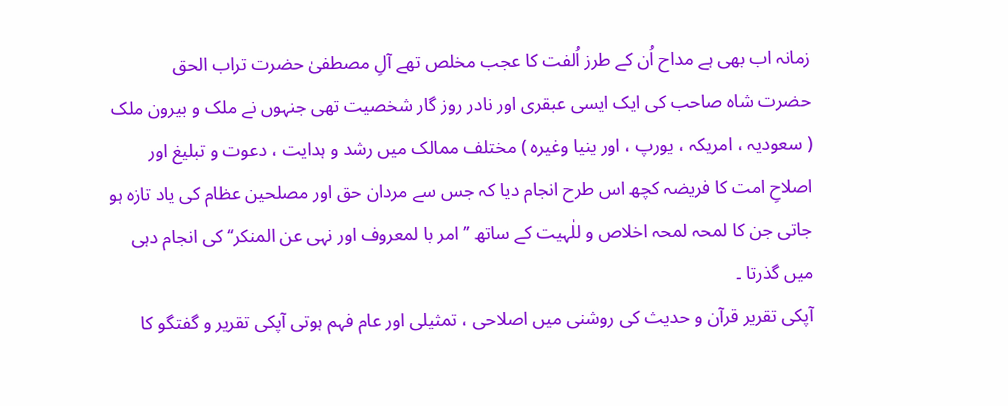زمانہ اب بھی ہے مداح اُن کے طرز اُلفت کا عجب مخلص تھے آلِ مصطفیٰ حضرت تراب الحق
حضرت شاہ صاحب کی ایک ایسی عبقری اور نادر روز گار شخصیت تھی جنہوں نے ملک و بیرون ملک ( سعودیہ ، امریکہ ، یورپ ، اور ینیا وغیرہ ) مختلف ممالک میں رشد و ہدایت ، دعوت و تبلیغ اور اصلاحِ امت کا فریضہ کچھ اس طرح انجام دیا کہ جس سے مردان حق اور مصلحین عظام کی یاد تازہ ہو جاتی جن کا لمحہ لمحہ اخلاص و للٰہیت کے ساتھ ’’ امر با لمعروف اور نہی عن المنکر‘‘ کی انجام دہی میں گذرتا ۔
آپکی تقریر قرآن و حدیث کی روشنی میں اصلاحی ، تمثیلی اور عام فہم ہوتی آپکی تقریر و گفتگو کا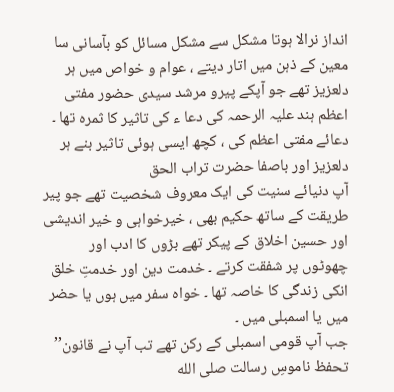انداز نرالا ہوتا مشکل سے مشکل مسائل کو بآسانی سا معین کے ذہن میں اتار دیتے ، عوام و خواص میں ہر دلعزیز تھے جو آپکے پیرو مرشد سیدی حضور مفتی اعظم ہند علیہ الرحمہ کی دعا ء کی تاثیر کا ثمرہ تھا ۔
دعائے مفتی اعظم کی ، کچھ ایسی ہوئی تاثیر بنے ہر دلعزیز اور باصفا حضرت تراب الحق
آپ دنیائے سنیت کی ایک معروف شخصیت تھے جو پیر طریقت کے ساتھ حکیم بھی ، خیرخواہی و خیر اندیشی اور حسین اخلاق کے پیکر تھے بڑوں کا ادب اور چھوٹوں پر شفقت کرتے ۔ خدمت دین اور خدمتِ خلق انکی زندگی کا خاصہ تھا ۔ خواہ سفر میں ہوں یا حضر میں یا اسمبلی میں ۔
جب آپ قومی اسمبلی کے رکن تھے تب آپ نے قانون’’ تحفظ ناموسِ رسالت صلى الله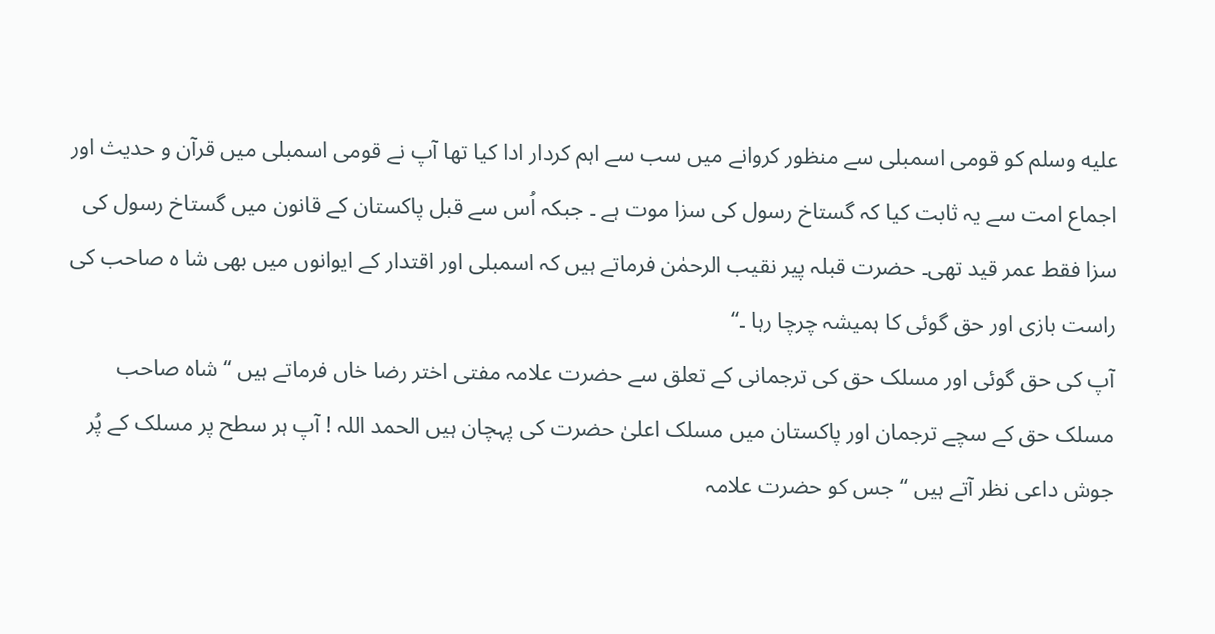عليه وسلم کو قومی اسمبلی سے منظور کروانے میں سب سے اہم کردار ادا کیا تھا آپ نے قومی اسمبلی میں قرآن و حدیث اور اجماع امت سے یہ ثابت کیا کہ گستاخ رسول کی سزا موت ہے ۔ جبکہ اُس سے قبل پاکستان کے قانون میں گستاخ رسول کی سزا فقط عمر قید تھی۔ حضرت قبلہ پیر نقیب الرحمٰن فرماتے ہیں کہ اسمبلی اور اقتدار کے ایوانوں میں بھی شا ہ صاحب کی راست بازی اور حق گوئی کا ہمیشہ چرچا رہا ۔‘‘
آپ کی حق گوئی اور مسلک حق کی ترجمانی کے تعلق سے حضرت علامہ مفتی اختر رضا خاں فرماتے ہیں ‘‘ شاہ صاحب مسلک حق کے سچے ترجمان اور پاکستان میں مسلک اعلیٰ حضرت کی پہچان ہیں الحمد اللہ ! آپ ہر سطح پر مسلک کے پُر جوش داعی نظر آتے ہیں ‘‘ جس کو حضرت علامہ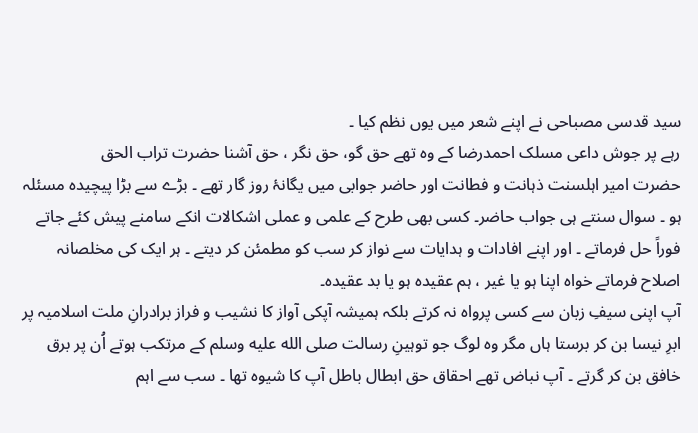سید قدسی مصباحی نے اپنے شعر میں یوں نظم کیا ۔
رہے پر جوش داعی مسلک احمدرضا کے وہ تھے حق گو، حق نگر ، حق آشنا حضرت تراب الحق
حضرت امیر اہلسنت ذہانت و فطانت اور حاضر جوابی میں یگانۂ روز گار تھے ۔ بڑے سے بڑا پیچیدہ مسئلہ ہو ۔ سوال سنتے ہی جواب حاضر۔ کسی بھی طرح کے علمی و عملی اشکالات انکے سامنے پیش کئے جاتے فوراً حل فرماتے ۔ اور اپنے افادات و ہدایات سے نواز کر سب کو مطمئن کر دیتے ۔ ہر ایک کی مخلصانہ اصلاح فرماتے خواہ اپنا ہو یا غیر ، ہم عقیدہ ہو یا بد عقیدہ۔
آپ اپنی سیفِ زبان سے کسی پرواہ نہ کرتے بلکہ ہمیشہ آپکی آواز کا نشیب و فراز برادرانِ ملت اسلامیہ پر ابرِ نیسا بن کر برستا ہاں مگر وہ لوگ جو توہینِ رسالت صلى الله عليه وسلم کے مرتکب ہوتے اُن پر برق خافق بن کر گرتے ۔ آپ نباض تھے احقاق حق ابطال باطل آپ کا شیوہ تھا ۔ سب سے اہم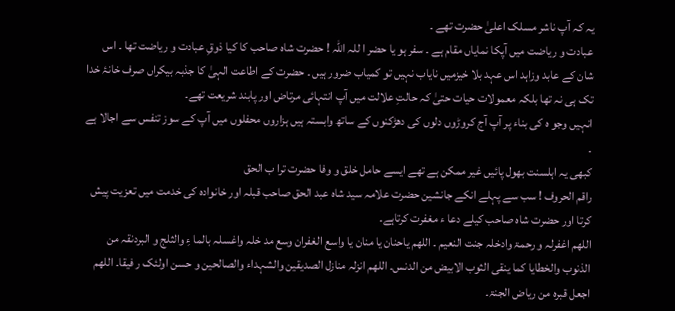یہ کہ آپ ناشر مسلک اعلیٰ حضرت تھے ۔
عبادت و ریاضت میں آپکا نمایاں مقام ہے ۔ سفر ہو یا حضر ا للہ اللہ ! حضرت شاہ صاحب کا کیا ذوقِ عبادت و ریاضت تھا ۔ اس شان کے عابد وزاہد اس عہد بلا خیزمیں نایاب نہیں تو کمیاب ضرور ہیں ۔ حضرت کے اطاعت الہیٰ کا جذبہ بیکراں صرف خانۂ خدا تک ہی نہ تھا بلکہ معمولات حیات حتیٰ کہ حالتِ علالت میں آپ انتہائی مرتاض اور پابند شریعت تھے۔
انہیں وجو ہ کی بناء پر آپ آج کروڑوں دلوں کی دھڑکنوں کے ساتھ وابستہ ہیں ہزاروں محفلوں میں آپ کے سوز تنفس سے اجالا ہے ۔
کبھی یہ اہلسنت بھول پائیں غیر ممکن ہے تھے ایسے حامل خلق و وفا حضرت ترا ب الحق
راقم الحروف ! سب سے پہلے انکے جانشین حضرت علامہ سید شاہ عبد الحق صاحب قبلہ اور خانوادہ کی خدمت میں تعزیت پیش کرتا اور حضرت شاہ صاحب کیلے دعا ء مغفرت کرتاہے۔
اللھم اغفرلہ و رحمۃ وادخلہ جنت النعیم ۔ اللھم یاحنان یا منان یا واسع الغفران وسع مد خلہ واغسلہ بالما ءِ والثلج و البردنقہ من الذنوب والخطایا کما ینقی الثوب الابیض من الدنس۔ اللھم انزلہ منازل الصدیقین والشہداء والصالحین و حسن اولئک ر فیقا۔ اللھم اجعل قبرہ من ریاض الجنۃ۔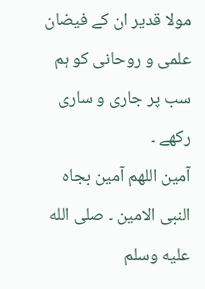مولا قدیر ان کے فیضان علمی و روحانی کو ہم سب پر جاری و ساری رکھے ۔
آمین اللھم آمین بجاہ النبی الامین ۔ صلى الله عليه وسلم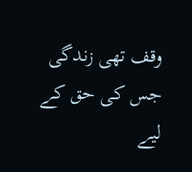وقف تھی زندگی جس کی حق کے لیے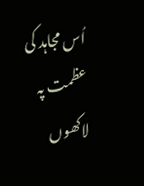اُس مجاہد کی عظمت پہ لاکھوں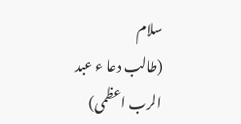سلام
(طالب دعا ء عبد الرب اعظمی)